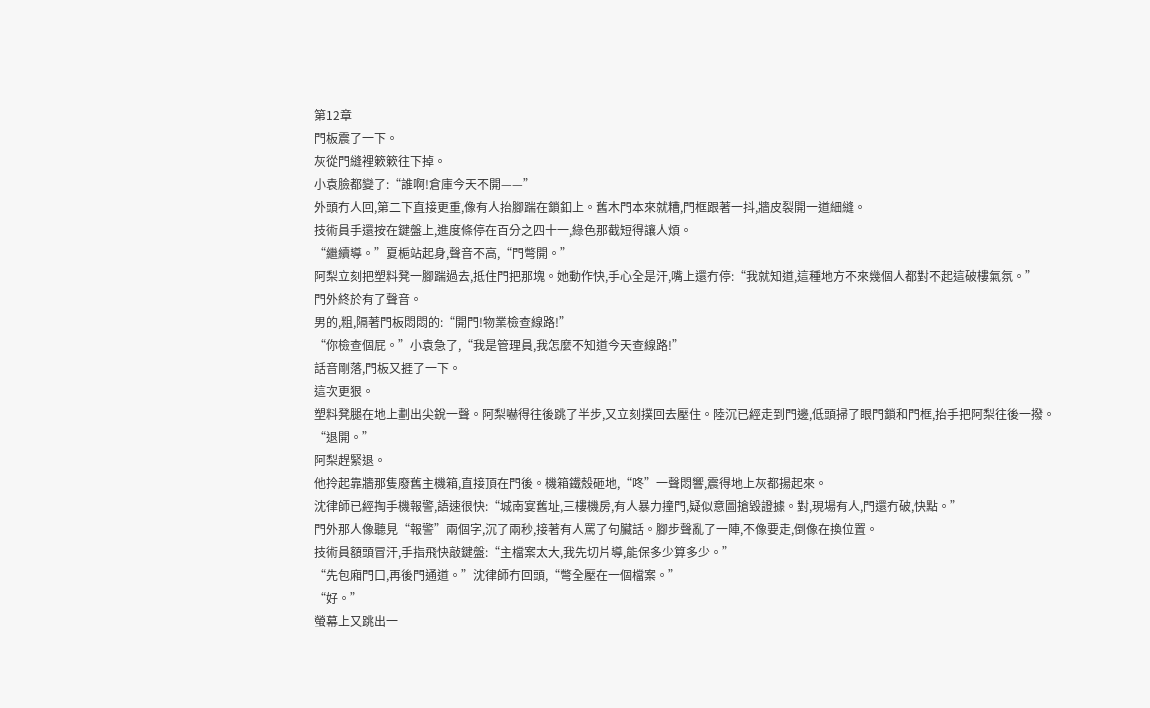第12章
門板震了一下。
灰從門縫裡簌簌往下掉。
小袁臉都變了:“誰啊!倉庫今天不開——”
外頭冇人回,第二下直接更重,像有人抬腳踹在鎖釦上。舊木門本來就糟,門框跟著一抖,牆皮裂開一道細縫。
技術員手還按在鍵盤上,進度條停在百分之四十一,綠色那截短得讓人煩。
“繼續導。”夏梔站起身,聲音不高,“門彆開。”
阿梨立刻把塑料凳一腳踹過去,抵住門把那塊。她動作快,手心全是汗,嘴上還冇停:“我就知道,這種地方不來幾個人都對不起這破樓氣氛。”
門外終於有了聲音。
男的,粗,隔著門板悶悶的:“開門!物業檢查線路!”
“你檢查個屁。”小袁急了,“我是管理員,我怎麼不知道今天查線路!”
話音剛落,門板又捱了一下。
這次更狠。
塑料凳腿在地上劃出尖銳一聲。阿梨嚇得往後跳了半步,又立刻撲回去壓住。陸沉已經走到門邊,低頭掃了眼門鎖和門框,抬手把阿梨往後一撥。
“退開。”
阿梨趕緊退。
他拎起靠牆那隻廢舊主機箱,直接頂在門後。機箱鐵殼砸地,“咚”一聲悶響,震得地上灰都揚起來。
沈律師已經掏手機報警,語速很快:“城南宴舊址,三樓機房,有人暴力撞門,疑似意圖搶毀證據。對,現場有人,門還冇破,快點。”
門外那人像聽見“報警”兩個字,沉了兩秒,接著有人罵了句臟話。腳步聲亂了一陣,不像要走,倒像在換位置。
技術員額頭冒汗,手指飛快敲鍵盤:“主檔案太大,我先切片導,能保多少算多少。”
“先包廂門口,再後門通道。”沈律師冇回頭,“彆全壓在一個檔案。”
“好。”
螢幕上又跳出一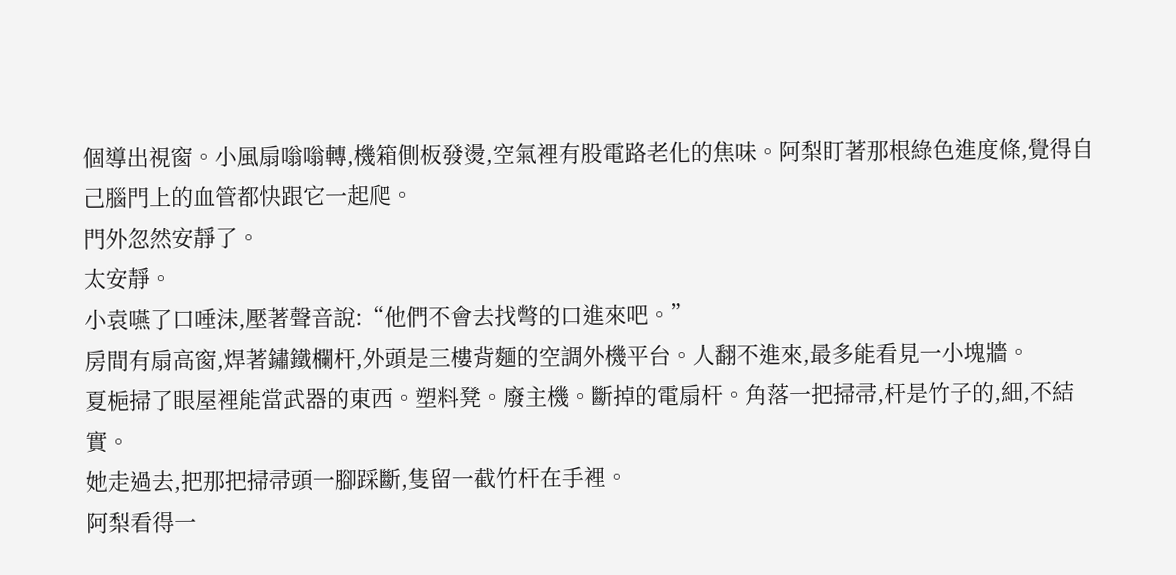個導出視窗。小風扇嗡嗡轉,機箱側板發燙,空氣裡有股電路老化的焦味。阿梨盯著那根綠色進度條,覺得自己腦門上的血管都快跟它一起爬。
門外忽然安靜了。
太安靜。
小袁嚥了口唾沫,壓著聲音說:“他們不會去找彆的口進來吧。”
房間有扇高窗,焊著鏽鐵欄杆,外頭是三樓背麵的空調外機平台。人翻不進來,最多能看見一小塊牆。
夏梔掃了眼屋裡能當武器的東西。塑料凳。廢主機。斷掉的電扇杆。角落一把掃帚,杆是竹子的,細,不結實。
她走過去,把那把掃帚頭一腳踩斷,隻留一截竹杆在手裡。
阿梨看得一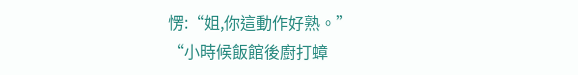愣:“姐,你這動作好熟。”
“小時候飯館後廚打蟑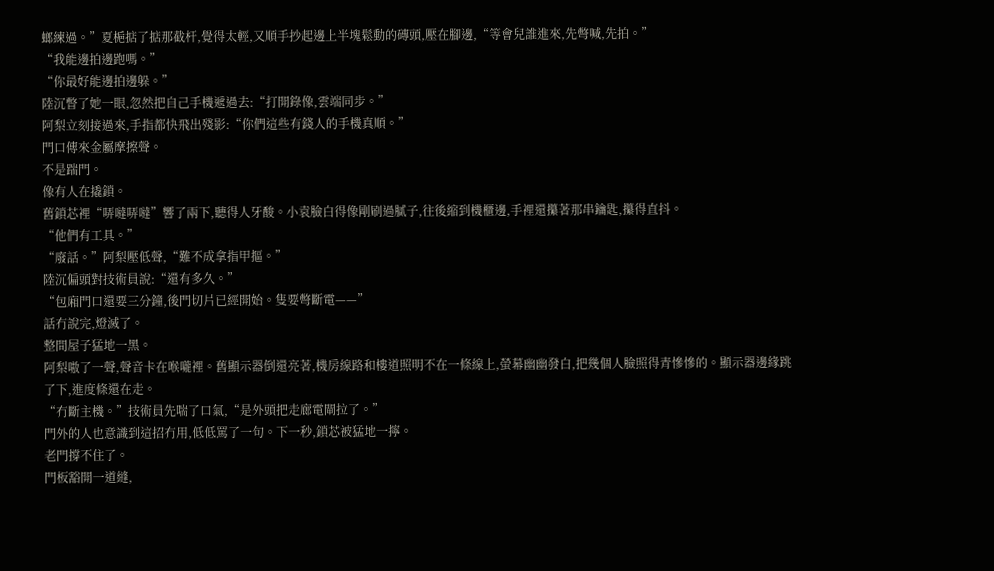螂練過。”夏梔掂了掂那截杆,覺得太輕,又順手抄起邊上半塊鬆動的磚頭,壓在腳邊,“等會兒誰進來,先彆喊,先拍。”
“我能邊拍邊跑嗎。”
“你最好能邊拍邊躲。”
陸沉瞥了她一眼,忽然把自己手機遞過去:“打開錄像,雲端同步。”
阿梨立刻接過來,手指都快飛出殘影:“你們這些有錢人的手機真順。”
門口傳來金屬摩擦聲。
不是踹門。
像有人在撬鎖。
舊鎖芯裡“哢噠哢噠”響了兩下,聽得人牙酸。小袁臉白得像剛刷過膩子,往後縮到機櫃邊,手裡還攥著那串鑰匙,攥得直抖。
“他們有工具。”
“廢話。”阿梨壓低聲,“難不成拿指甲摳。”
陸沉偏頭對技術員說:“還有多久。”
“包廂門口還要三分鐘,後門切片已經開始。隻要彆斷電——”
話冇說完,燈滅了。
整間屋子猛地一黑。
阿梨嗷了一聲,聲音卡在喉嚨裡。舊顯示器倒還亮著,機房線路和樓道照明不在一條線上,螢幕幽幽發白,把幾個人臉照得青慘慘的。顯示器邊緣跳了下,進度條還在走。
“冇斷主機。”技術員先喘了口氣,“是外頭把走廊電閘拉了。”
門外的人也意識到這招冇用,低低罵了一句。下一秒,鎖芯被猛地一擰。
老門撐不住了。
門板豁開一道縫,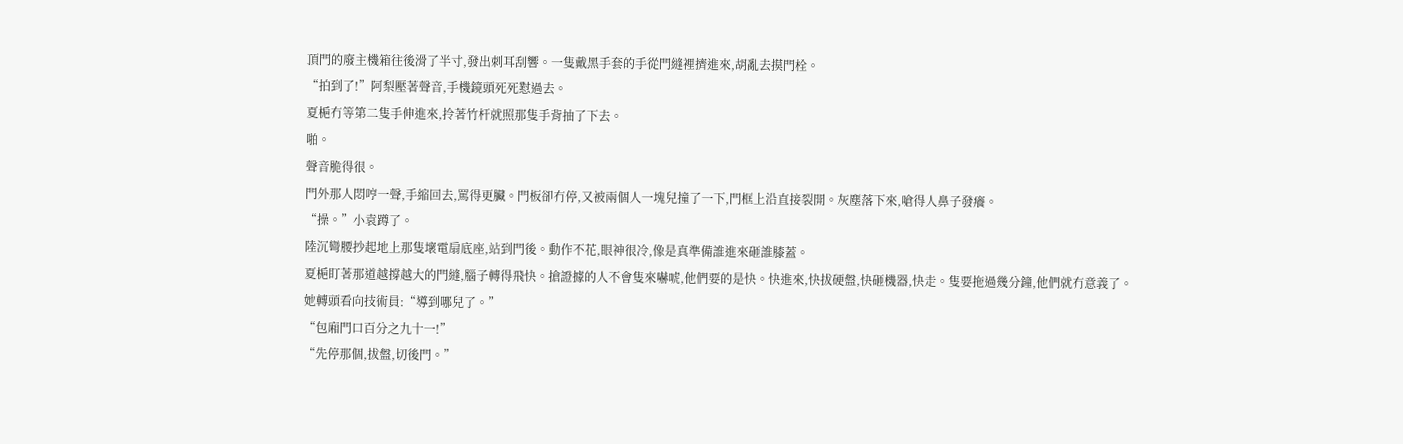頂門的廢主機箱往後滑了半寸,發出刺耳刮響。一隻戴黑手套的手從門縫裡擠進來,胡亂去摸門栓。
“拍到了!”阿梨壓著聲音,手機鏡頭死死懟過去。
夏梔冇等第二隻手伸進來,拎著竹杆就照那隻手背抽了下去。
啪。
聲音脆得很。
門外那人悶哼一聲,手縮回去,罵得更臟。門板卻冇停,又被兩個人一塊兒撞了一下,門框上沿直接裂開。灰塵落下來,嗆得人鼻子發癢。
“操。”小袁蹲了。
陸沉彎腰抄起地上那隻壞電扇底座,站到門後。動作不花,眼神很冷,像是真準備誰進來砸誰膝蓋。
夏梔盯著那道越撐越大的門縫,腦子轉得飛快。搶證據的人不會隻來嚇唬,他們要的是快。快進來,快拔硬盤,快砸機器,快走。隻要拖過幾分鐘,他們就冇意義了。
她轉頭看向技術員:“導到哪兒了。”
“包廂門口百分之九十一!”
“先停那個,拔盤,切後門。”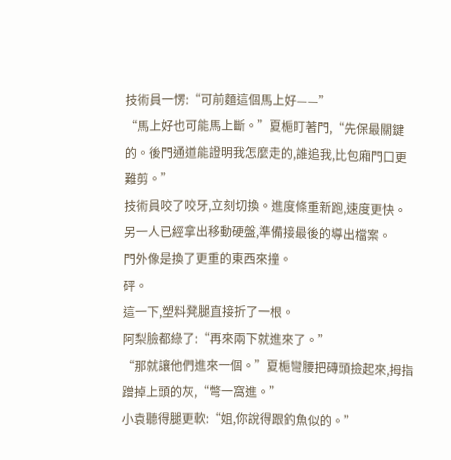技術員一愣:“可前麵這個馬上好——”
“馬上好也可能馬上斷。”夏梔盯著門,“先保最關鍵的。後門通道能證明我怎麼走的,誰追我,比包廂門口更難剪。”
技術員咬了咬牙,立刻切換。進度條重新跑,速度更快。另一人已經拿出移動硬盤,準備接最後的導出檔案。
門外像是換了更重的東西來撞。
砰。
這一下,塑料凳腿直接折了一根。
阿梨臉都綠了:“再來兩下就進來了。”
“那就讓他們進來一個。”夏梔彎腰把磚頭撿起來,拇指蹭掉上頭的灰,“彆一窩進。”
小袁聽得腿更軟:“姐,你說得跟釣魚似的。”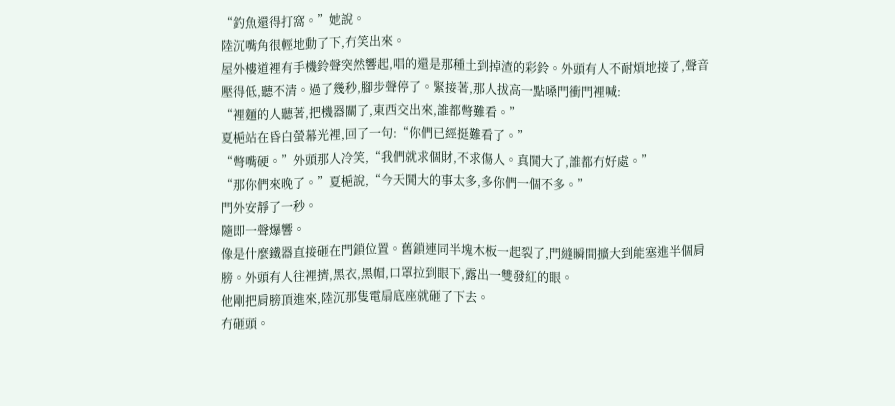“釣魚還得打窩。”她說。
陸沉嘴角很輕地動了下,冇笑出來。
屋外樓道裡有手機鈴聲突然響起,唱的還是那種土到掉渣的彩鈴。外頭有人不耐煩地接了,聲音壓得低,聽不清。過了幾秒,腳步聲停了。緊接著,那人拔高一點嗓門衝門裡喊:
“裡麵的人聽著,把機器關了,東西交出來,誰都彆難看。”
夏梔站在昏白螢幕光裡,回了一句:“你們已經挺難看了。”
“彆嘴硬。”外頭那人冷笑,“我們就求個財,不求傷人。真鬨大了,誰都冇好處。”
“那你們來晚了。”夏梔說,“今天鬨大的事太多,多你們一個不多。”
門外安靜了一秒。
隨即一聲爆響。
像是什麼鐵器直接砸在門鎖位置。舊鎖連同半塊木板一起裂了,門縫瞬間擴大到能塞進半個肩膀。外頭有人往裡擠,黑衣,黑帽,口罩拉到眼下,露出一雙發紅的眼。
他剛把肩膀頂進來,陸沉那隻電扇底座就砸了下去。
冇砸頭。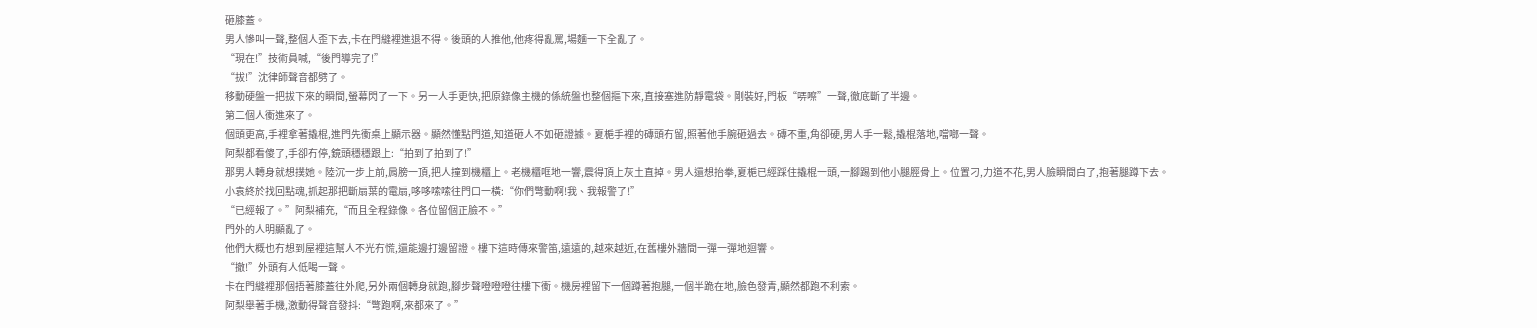砸膝蓋。
男人慘叫一聲,整個人歪下去,卡在門縫裡進退不得。後頭的人推他,他疼得亂罵,場麵一下全亂了。
“現在!”技術員喊,“後門導完了!”
“拔!”沈律師聲音都劈了。
移動硬盤一把拔下來的瞬間,螢幕閃了一下。另一人手更快,把原錄像主機的係統盤也整個摳下來,直接塞進防靜電袋。剛裝好,門板“哢嚓”一聲,徹底斷了半邊。
第二個人衝進來了。
個頭更高,手裡拿著撬棍,進門先衝桌上顯示器。顯然懂點門道,知道砸人不如砸證據。夏梔手裡的磚頭冇留,照著他手腕砸過去。磚不重,角卻硬,男人手一鬆,撬棍落地,噹啷一聲。
阿梨都看傻了,手卻冇停,鏡頭穩穩跟上:“拍到了拍到了!”
那男人轉身就想撲她。陸沉一步上前,肩膀一頂,把人撞到機櫃上。老機櫃哐地一響,震得頂上灰土直掉。男人還想抬拳,夏梔已經踩住撬棍一頭,一腳踢到他小腿脛骨上。位置刁,力道不花,男人臉瞬間白了,抱著腿蹲下去。
小袁終於找回點魂,抓起那把斷扇葉的電扇,哆哆嗦嗦往門口一橫:“你們彆動啊!我、我報警了!”
“已經報了。”阿梨補充,“而且全程錄像。各位留個正臉不。”
門外的人明顯亂了。
他們大概也冇想到屋裡這幫人不光冇慌,還能邊打邊留證。樓下這時傳來警笛,遠遠的,越來越近,在舊樓外牆間一彈一彈地迴響。
“撤!”外頭有人低喝一聲。
卡在門縫裡那個捂著膝蓋往外爬,另外兩個轉身就跑,腳步聲噔噔噔往樓下衝。機房裡留下一個蹲著抱腿,一個半跪在地,臉色發青,顯然都跑不利索。
阿梨舉著手機,激動得聲音發抖:“彆跑啊,來都來了。”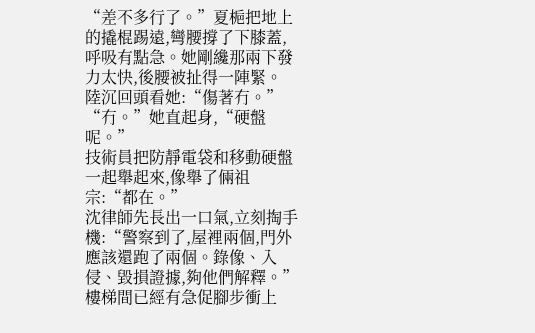“差不多行了。”夏梔把地上的撬棍踢遠,彎腰撐了下膝蓋,呼吸有點急。她剛纔那兩下發力太快,後腰被扯得一陣緊。
陸沉回頭看她:“傷著冇。”
“冇。”她直起身,“硬盤呢。”
技術員把防靜電袋和移動硬盤一起舉起來,像舉了倆祖宗:“都在。”
沈律師先長出一口氣,立刻掏手機:“警察到了,屋裡兩個,門外應該還跑了兩個。錄像、入侵、毀損證據,夠他們解釋。”
樓梯間已經有急促腳步衝上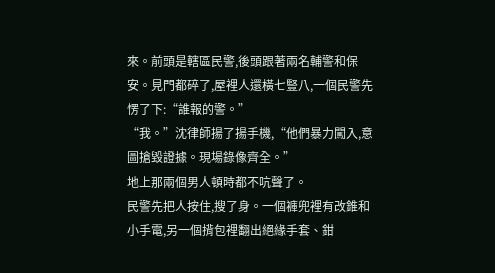來。前頭是轄區民警,後頭跟著兩名輔警和保安。見門都碎了,屋裡人還橫七豎八,一個民警先愣了下:“誰報的警。”
“我。”沈律師揚了揚手機,“他們暴力闖入,意圖搶毀證據。現場錄像齊全。”
地上那兩個男人頓時都不吭聲了。
民警先把人按住,搜了身。一個褲兜裡有改錐和小手電,另一個揹包裡翻出絕緣手套、鉗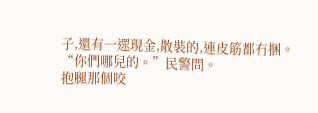子,還有一遝現金,散裝的,連皮筋都冇捆。
“你們哪兒的。”民警問。
抱腿那個咬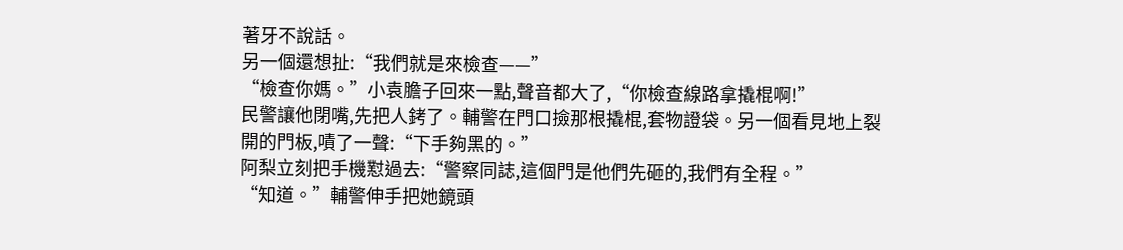著牙不說話。
另一個還想扯:“我們就是來檢查——”
“檢查你媽。”小袁膽子回來一點,聲音都大了,“你檢查線路拿撬棍啊!”
民警讓他閉嘴,先把人銬了。輔警在門口撿那根撬棍,套物證袋。另一個看見地上裂開的門板,嘖了一聲:“下手夠黑的。”
阿梨立刻把手機懟過去:“警察同誌,這個門是他們先砸的,我們有全程。”
“知道。”輔警伸手把她鏡頭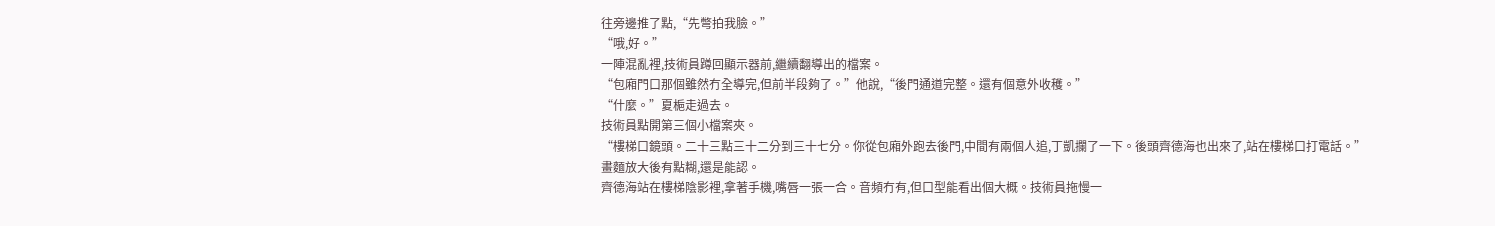往旁邊推了點,“先彆拍我臉。”
“哦,好。”
一陣混亂裡,技術員蹲回顯示器前,繼續翻導出的檔案。
“包廂門口那個雖然冇全導完,但前半段夠了。”他說,“後門通道完整。還有個意外收穫。”
“什麼。”夏梔走過去。
技術員點開第三個小檔案夾。
“樓梯口鏡頭。二十三點三十二分到三十七分。你從包廂外跑去後門,中間有兩個人追,丁凱攔了一下。後頭齊德海也出來了,站在樓梯口打電話。”
畫麵放大後有點糊,還是能認。
齊德海站在樓梯陰影裡,拿著手機,嘴唇一張一合。音頻冇有,但口型能看出個大概。技術員拖慢一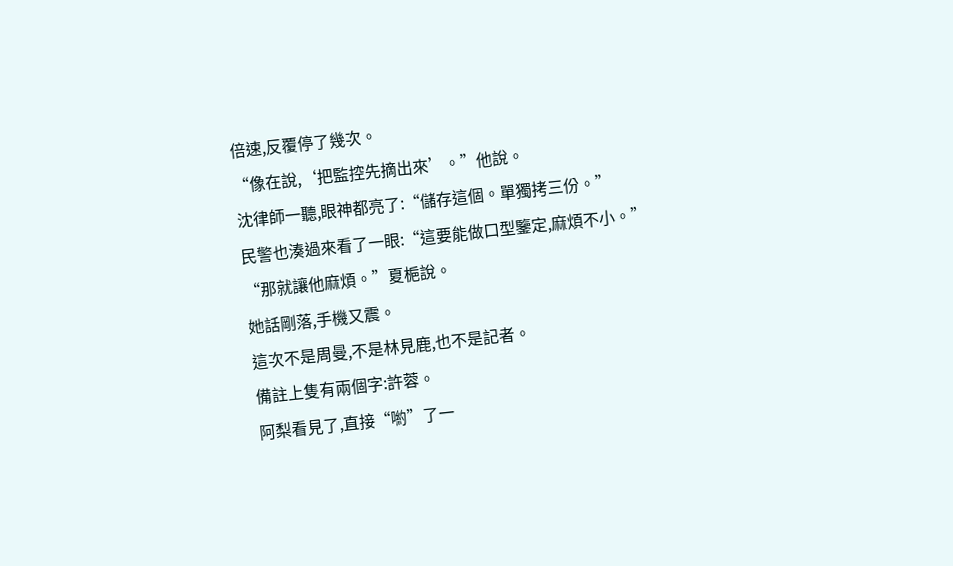倍速,反覆停了幾次。
“像在說,‘把監控先摘出來’。”他說。
沈律師一聽,眼神都亮了:“儲存這個。單獨拷三份。”
民警也湊過來看了一眼:“這要能做口型鑒定,麻煩不小。”
“那就讓他麻煩。”夏梔說。
她話剛落,手機又震。
這次不是周曼,不是林見鹿,也不是記者。
備註上隻有兩個字:許蓉。
阿梨看見了,直接“喲”了一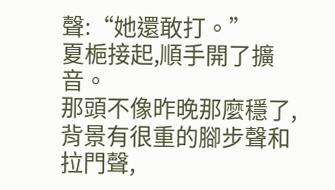聲:“她還敢打。”
夏梔接起,順手開了擴音。
那頭不像昨晚那麼穩了,背景有很重的腳步聲和拉門聲,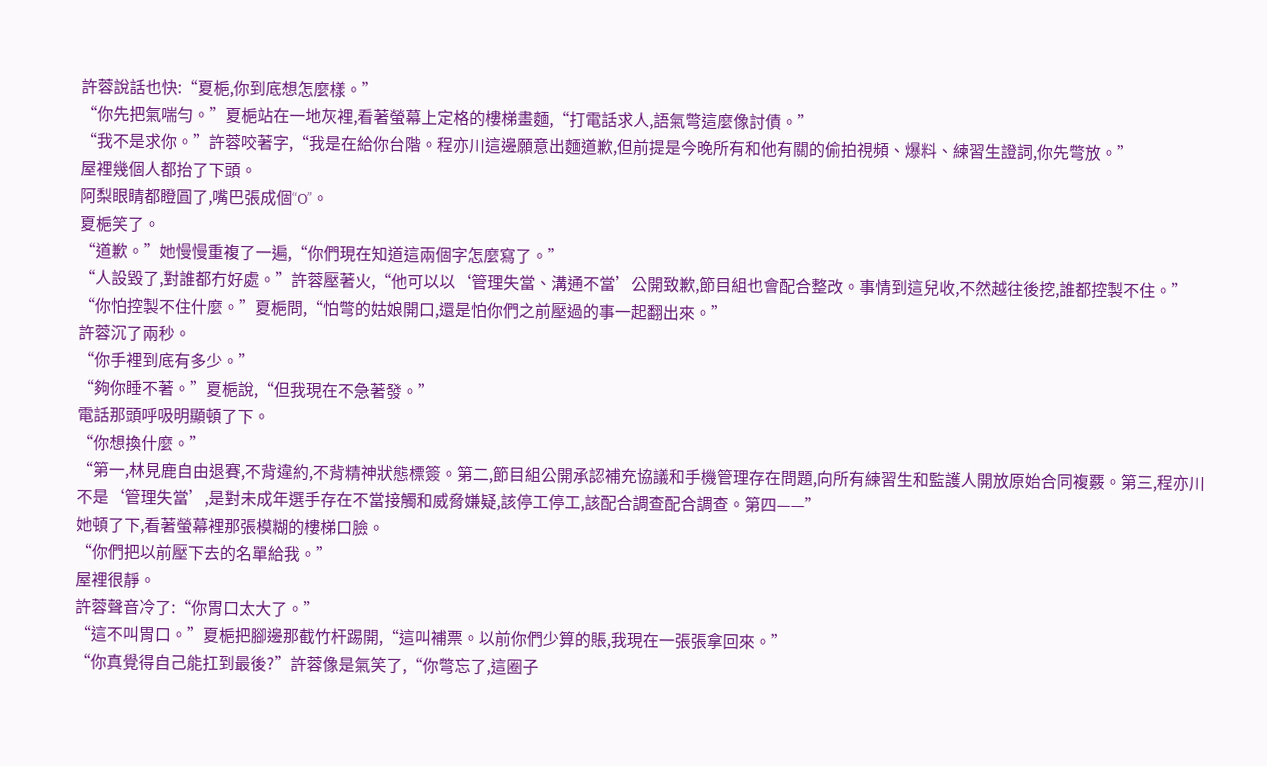許蓉說話也快:“夏梔,你到底想怎麼樣。”
“你先把氣喘勻。”夏梔站在一地灰裡,看著螢幕上定格的樓梯畫麵,“打電話求人,語氣彆這麼像討債。”
“我不是求你。”許蓉咬著字,“我是在給你台階。程亦川這邊願意出麵道歉,但前提是今晚所有和他有關的偷拍視頻、爆料、練習生證詞,你先彆放。”
屋裡幾個人都抬了下頭。
阿梨眼睛都瞪圓了,嘴巴張成個“O”。
夏梔笑了。
“道歉。”她慢慢重複了一遍,“你們現在知道這兩個字怎麼寫了。”
“人設毀了,對誰都冇好處。”許蓉壓著火,“他可以以‘管理失當、溝通不當’公開致歉,節目組也會配合整改。事情到這兒收,不然越往後挖,誰都控製不住。”
“你怕控製不住什麼。”夏梔問,“怕彆的姑娘開口,還是怕你們之前壓過的事一起翻出來。”
許蓉沉了兩秒。
“你手裡到底有多少。”
“夠你睡不著。”夏梔說,“但我現在不急著發。”
電話那頭呼吸明顯頓了下。
“你想換什麼。”
“第一,林見鹿自由退賽,不背違約,不背精神狀態標簽。第二,節目組公開承認補充協議和手機管理存在問題,向所有練習生和監護人開放原始合同複覈。第三,程亦川不是‘管理失當’,是對未成年選手存在不當接觸和威脅嫌疑,該停工停工,該配合調查配合調查。第四——”
她頓了下,看著螢幕裡那張模糊的樓梯口臉。
“你們把以前壓下去的名單給我。”
屋裡很靜。
許蓉聲音冷了:“你胃口太大了。”
“這不叫胃口。”夏梔把腳邊那截竹杆踢開,“這叫補票。以前你們少算的賬,我現在一張張拿回來。”
“你真覺得自己能扛到最後?”許蓉像是氣笑了,“你彆忘了,這圈子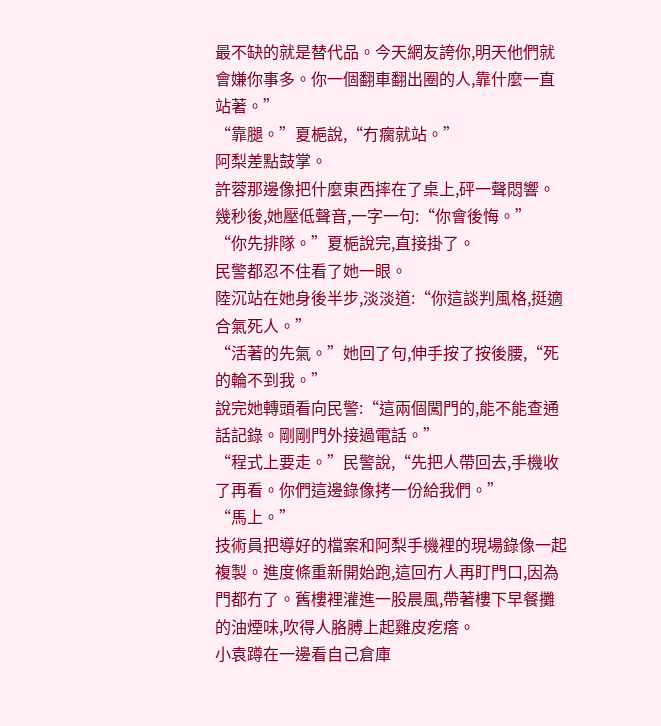最不缺的就是替代品。今天網友誇你,明天他們就會嫌你事多。你一個翻車翻出圈的人,靠什麼一直站著。”
“靠腿。”夏梔說,“冇瘸就站。”
阿梨差點鼓掌。
許蓉那邊像把什麼東西摔在了桌上,砰一聲悶響。幾秒後,她壓低聲音,一字一句:“你會後悔。”
“你先排隊。”夏梔說完,直接掛了。
民警都忍不住看了她一眼。
陸沉站在她身後半步,淡淡道:“你這談判風格,挺適合氣死人。”
“活著的先氣。”她回了句,伸手按了按後腰,“死的輪不到我。”
說完她轉頭看向民警:“這兩個闖門的,能不能查通話記錄。剛剛門外接過電話。”
“程式上要走。”民警說,“先把人帶回去,手機收了再看。你們這邊錄像拷一份給我們。”
“馬上。”
技術員把導好的檔案和阿梨手機裡的現場錄像一起複製。進度條重新開始跑,這回冇人再盯門口,因為門都冇了。舊樓裡灌進一股晨風,帶著樓下早餐攤的油煙味,吹得人胳膊上起雞皮疙瘩。
小袁蹲在一邊看自己倉庫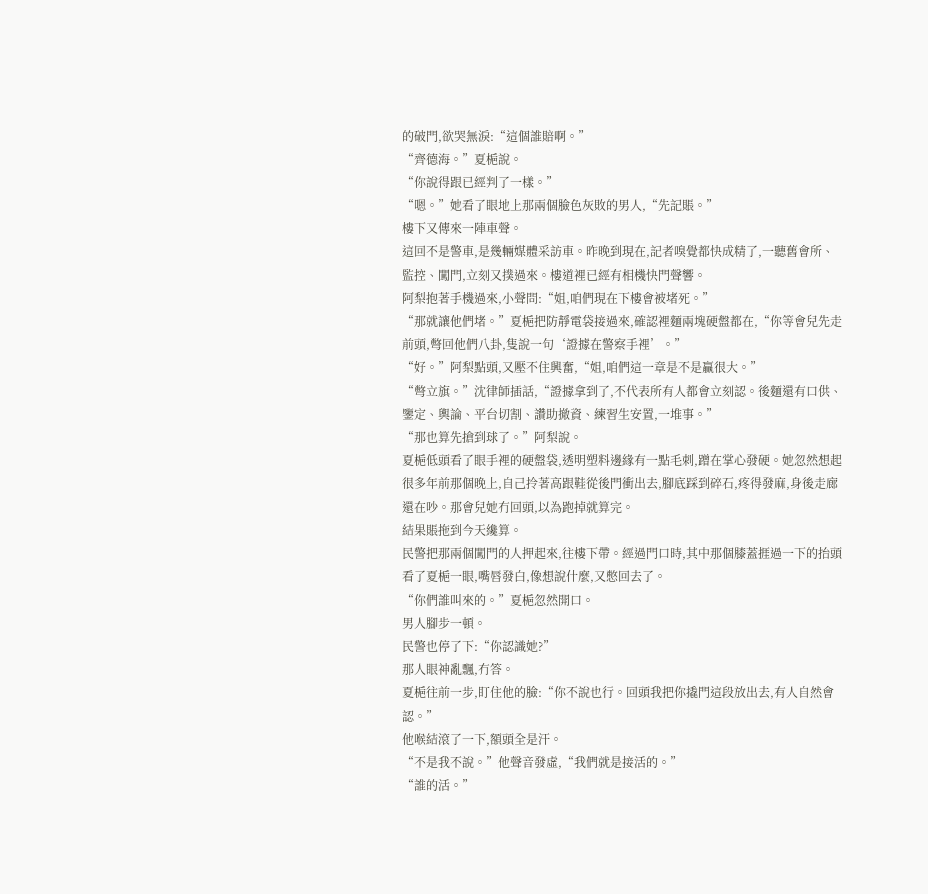的破門,欲哭無淚:“這個誰賠啊。”
“齊德海。”夏梔說。
“你說得跟已經判了一樣。”
“嗯。”她看了眼地上那兩個臉色灰敗的男人,“先記賬。”
樓下又傳來一陣車聲。
這回不是警車,是幾輛媒體采訪車。昨晚到現在,記者嗅覺都快成精了,一聽舊會所、監控、闖門,立刻又撲過來。樓道裡已經有相機快門聲響。
阿梨抱著手機過來,小聲問:“姐,咱們現在下樓會被堵死。”
“那就讓他們堵。”夏梔把防靜電袋接過來,確認裡麵兩塊硬盤都在,“你等會兒先走前頭,彆回他們八卦,隻說一句‘證據在警察手裡’。”
“好。”阿梨點頭,又壓不住興奮,“姐,咱們這一章是不是贏很大。”
“彆立旗。”沈律師插話,“證據拿到了,不代表所有人都會立刻認。後麵還有口供、鑒定、輿論、平台切割、讚助撤資、練習生安置,一堆事。”
“那也算先搶到球了。”阿梨說。
夏梔低頭看了眼手裡的硬盤袋,透明塑料邊緣有一點毛刺,蹭在掌心發硬。她忽然想起很多年前那個晚上,自己拎著高跟鞋從後門衝出去,腳底踩到碎石,疼得發麻,身後走廊還在吵。那會兒她冇回頭,以為跑掉就算完。
結果賬拖到今天纔算。
民警把那兩個闖門的人押起來,往樓下帶。經過門口時,其中那個膝蓋捱過一下的抬頭看了夏梔一眼,嘴唇發白,像想說什麼,又憋回去了。
“你們誰叫來的。”夏梔忽然開口。
男人腳步一頓。
民警也停了下:“你認識她?”
那人眼神亂飄,冇答。
夏梔往前一步,盯住他的臉:“你不說也行。回頭我把你撬門這段放出去,有人自然會認。”
他喉結滾了一下,額頭全是汗。
“不是我不說。”他聲音發虛,“我們就是接活的。”
“誰的活。”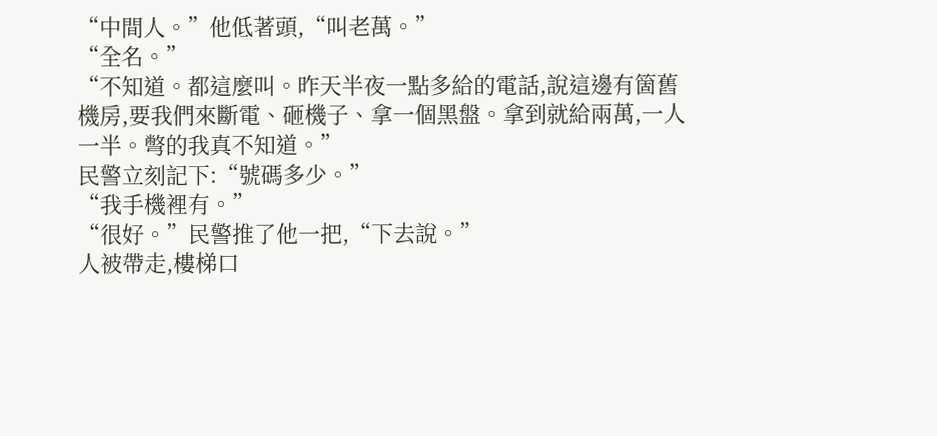“中間人。”他低著頭,“叫老萬。”
“全名。”
“不知道。都這麼叫。昨天半夜一點多給的電話,說這邊有箇舊機房,要我們來斷電、砸機子、拿一個黑盤。拿到就給兩萬,一人一半。彆的我真不知道。”
民警立刻記下:“號碼多少。”
“我手機裡有。”
“很好。”民警推了他一把,“下去說。”
人被帶走,樓梯口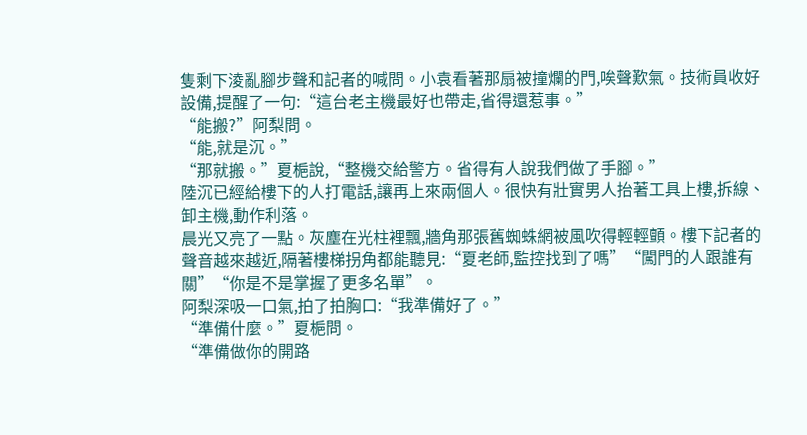隻剩下淩亂腳步聲和記者的喊問。小袁看著那扇被撞爛的門,唉聲歎氣。技術員收好設備,提醒了一句:“這台老主機最好也帶走,省得還惹事。”
“能搬?”阿梨問。
“能,就是沉。”
“那就搬。”夏梔說,“整機交給警方。省得有人說我們做了手腳。”
陸沉已經給樓下的人打電話,讓再上來兩個人。很快有壯實男人抬著工具上樓,拆線、卸主機,動作利落。
晨光又亮了一點。灰塵在光柱裡飄,牆角那張舊蜘蛛網被風吹得輕輕顫。樓下記者的聲音越來越近,隔著樓梯拐角都能聽見:“夏老師,監控找到了嗎”“闖門的人跟誰有關”“你是不是掌握了更多名單”。
阿梨深吸一口氣,拍了拍胸口:“我準備好了。”
“準備什麼。”夏梔問。
“準備做你的開路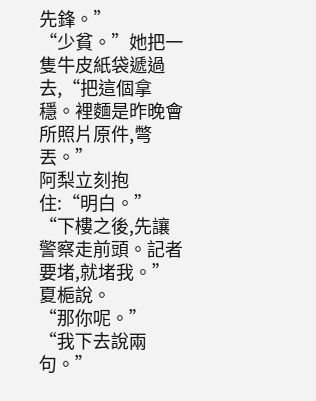先鋒。”
“少貧。”她把一隻牛皮紙袋遞過去,“把這個拿穩。裡麵是昨晚會所照片原件,彆丟。”
阿梨立刻抱住:“明白。”
“下樓之後,先讓警察走前頭。記者要堵,就堵我。”夏梔說。
“那你呢。”
“我下去說兩句。”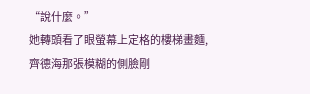“說什麼。”
她轉頭看了眼螢幕上定格的樓梯畫麵,齊德海那張模糊的側臉剛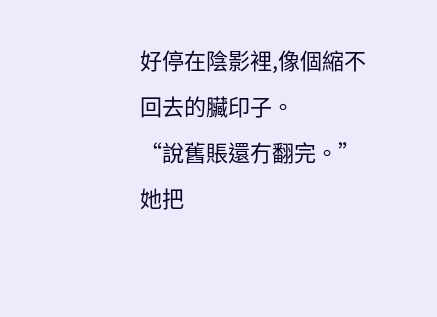好停在陰影裡,像個縮不回去的臟印子。
“說舊賬還冇翻完。”她把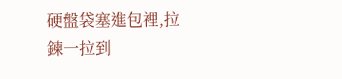硬盤袋塞進包裡,拉鍊一拉到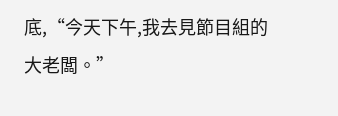底,“今天下午,我去見節目組的大老闆。”